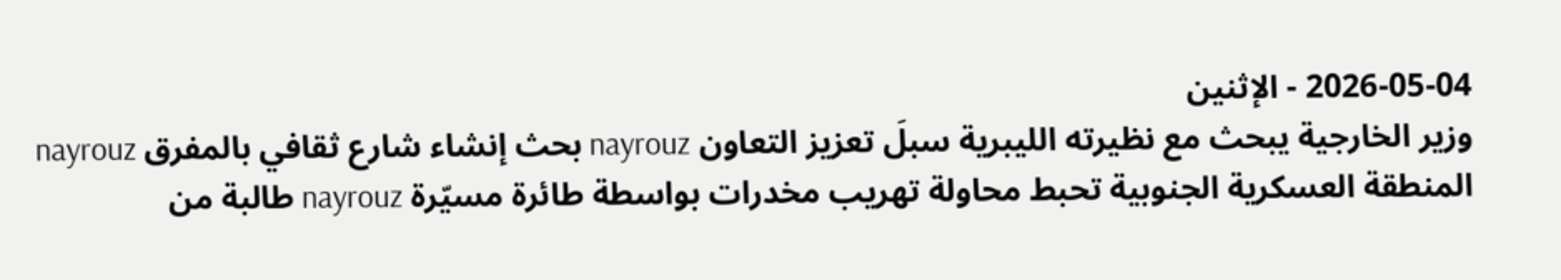2026-05-04 - الإثنين
وزير الخارجية يبحث مع نظيرته الليبرية سبلَ تعزيز التعاون nayrouz بحث إنشاء شارع ثقافي بالمفرق nayrouz المنطقة العسكرية الجنوبية تحبط محاولة تهريب مخدرات بواسطة طائرة مسيّرة nayrouz طالبة من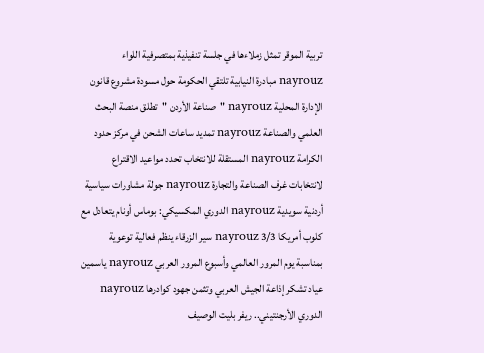تربية الموقر تمثل زملاءها في جلسة تنفيذية بمتصرفية اللواء nayrouz مبادرة النيابية تلتقي الحكومة حول مسودة مشروع قانون الإدارة المحلية nayrouz "صناعة الأردن "تطلق منصة البحث العلمي والصناعة nayrouz تمديد ساعات الشحن في مركز حدود الكرامة nayrouz المستقلة للانتخاب تحدد مواعيد الاقتراع لانتخابات غرف الصناعة والتجارة nayrouz جولة مشاورات سياسية أردنية سويدية nayrouz الدوري المكسيكي: بوماس أونام يتعادل مع كلوب أمريكا 3/3 nayrouz سير الزرقاء ينظم فعالية توعوية بمناسبة يوم المرور العالمي وأسبوع المرور العربي nayrouz ياسمين عياد تشكر إذاعة الجيش العربي وتثمن جهود كوادرها nayrouz الدوري الأرجنتيني.. ريفر بليت الوصيف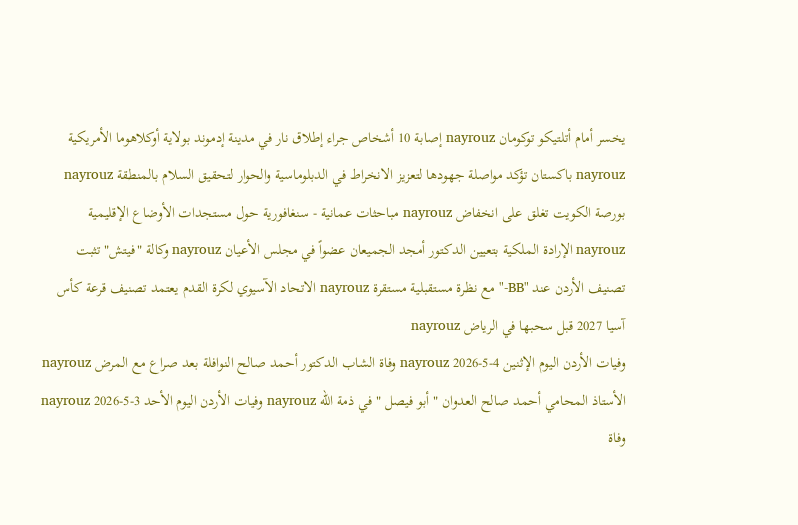يخسر أمام أتلتيكو توكومان nayrouz إصابة 10 أشخاص جراء إطلاق نار في مدينة إدموند بولاية أوكلاهوما الأمريكية nayrouz باكستان تؤكد مواصلة جهودها لتعزيز الانخراط في الدبلوماسية والحوار لتحقيق السلام بالمنطقة nayrouz بورصة الكويت تغلق على انخفاض nayrouz مباحثات عمانية - سنغافورية حول مستجدات الأوضاع الإقليمية nayrouz الإرادة الملكية بتعيين الدكتور أمجد الجميعان عضواً في مجلس الأعيان nayrouz وكالة "فيتش" تثبت تصنيف الأردن عند "BB-" مع نظرة مستقبلية مستقرة nayrouz الاتحاد الآسيوي لكرة القدم يعتمد تصنيف قرعة كأس آسيا 2027 قبل سحبها في الرياض nayrouz
وفيات الأردن اليوم الإثنين 4-5-2026 nayrouz وفاة الشاب الدكتور أحمد صالح النوافلة بعد صراع مع المرض nayrouz الأستاذ المحامي أحمد صالح العدوان " أبو فيصل " في ذمة الله nayrouz وفيات الأردن اليوم الأحد 3-5-2026 nayrouz وفاة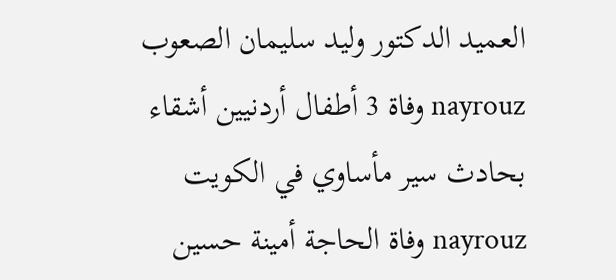العميد الدكتور وليد سليمان الصعوب nayrouz وفاة 3 أطفال أردنيين أشقاء بحادث سير مأساوي في الكويت nayrouz وفاة الحاجة أمينة حسين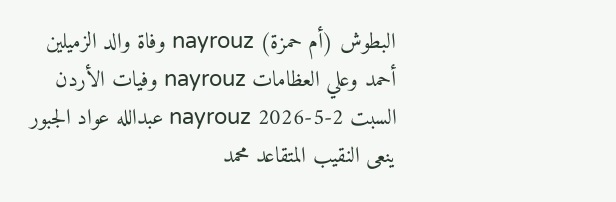البطوش (أم حمزة) nayrouz وفاة والد الزميلين أحمد وعلي العظامات nayrouz وفيات الأردن السبت 2-5-2026 nayrouz عبدالله عواد الجبور ينعى النقيب المتقاعد محمد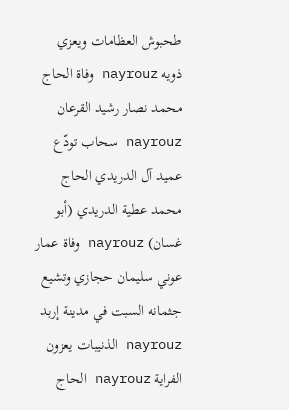طحبوش العظامات ويعزي ذويه nayrouz وفاة الحاج محمد نصار رشيد القرعان nayrouz سحاب تودّع عميد آل الدريدي الحاج محمد عطية الدريدي (أبو غسان) nayrouz وفاة عمار عوني سليمان حجازي وتشيع جثمانه السبت في مدينة إربد nayrouz الذنيبات يعزون الفراية nayrouz الحاج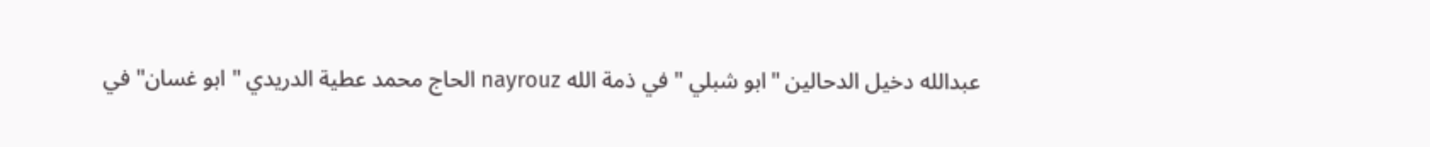عبدالله دخيل الدحالين "ابو شبلي " في ذمة الله nayrouz الحاج محمد عطية الدريدي " ابو غسان" في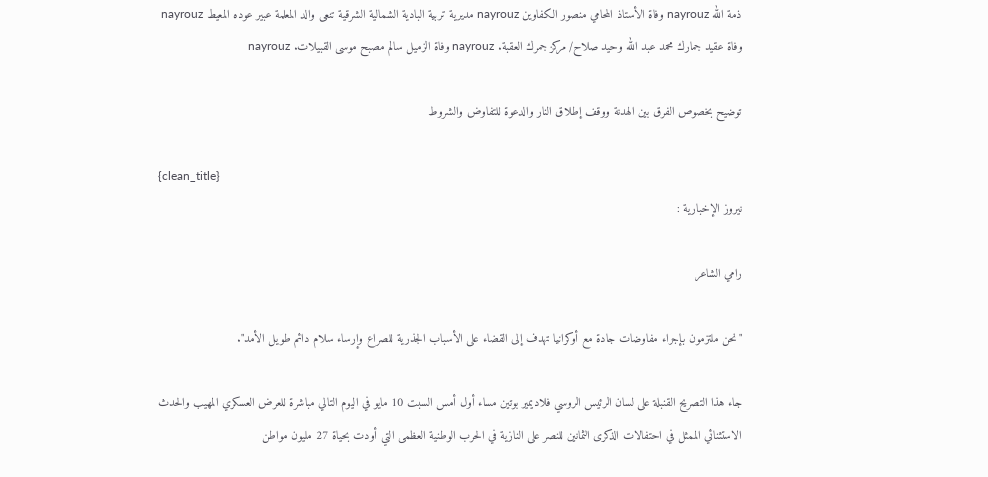ذمة الله nayrouz وفاة الأستاذ المحامي منصور الكفاوين nayrouz مديرية تربية البادية الشمالية الشرقية تنعى والد المعلمة عبير عوده المعيط nayrouz وفاة عقيد جمارك محمد عبد الله وحيد صلاح/ مركز جمرك العقبة. nayrouz وفاة الزميل سالم مصبح موسى القبيلات. nayrouz

توضيح بخصوص الفرق بين الهدنة ووقف إطلاق النار والدعوة للتفاوض والشروط

{clean_title}
نيروز الإخبارية :

رامي الشاعر

"نحن ملتزمون بإجراء مفاوضات جادة مع أوكرانيا تهدف إلى القضاء على الأسباب الجذرية للصراع وإرساء سلام دائم طويل الأمد".

جاء هذا التصريح القنبلة على لسان الرئيس الروسي فلاديمير بوتين مساء أول أمس السبت 10 مايو في اليوم التالي مباشرة للعرض العسكري المهيب والحدث الاستثنائي الممثل في احتفالات الذكرى الثمانين للنصر على النازية في الحرب الوطنية العظمى التي أودت بحياة 27 مليون مواطن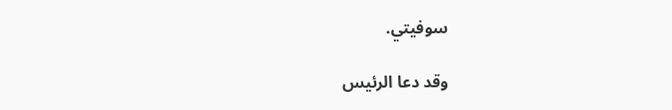سوفيتي.

وقد دعا الرئيس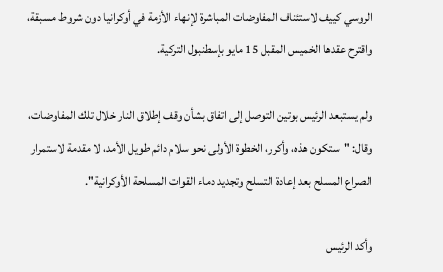الروسي كييف لاستئناف المفاوضات المباشرة لإنهاء الأزمة في أوكرانيا دون شروط مسبقة، واقترح عقدها الخميس المقبل 15 مايو بإسطنبول التركية.

ولم يستبعد الرئيس بوتين التوصل إلى اتفاق بشأن وقف إطلاق النار خلال تلك المفاوضات، وقال: "ستكون هذه، وأكرر، الخطوة الأولى نحو سلام دائم طويل الأمد، لا مقدمة لاستمرار الصراع المسلح بعد إعادة التسلح وتجديد دماء القوات المسلحة الأوكرانية".

وأكد الرئيس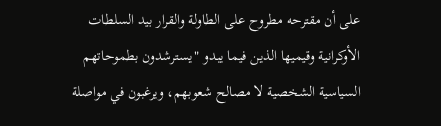على أن مقترحه مطروح على الطاولة والقرار بيد السلطات الأوكرانية وقيميها الذين فيما يبدو "يسترشدون بطموحاتهم السياسية الشخصية لا مصالح شعوبهم، ويرغبون في مواصلة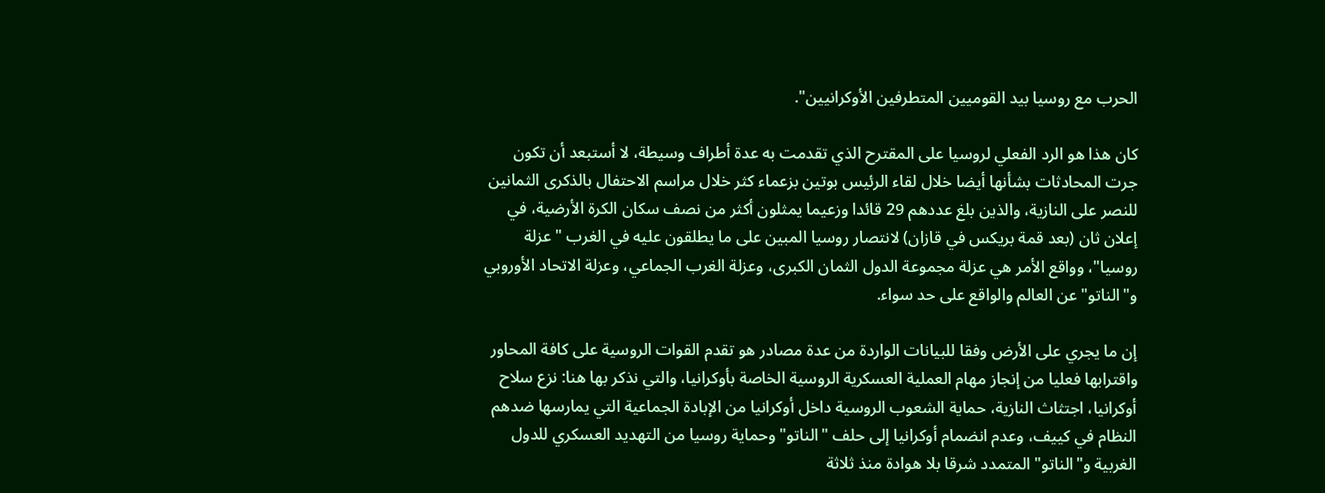الحرب مع روسيا بيد القوميين المتطرفين الأوكرانيين".

كان هذا هو الرد الفعلي لروسيا على المقترح الذي تقدمت به عدة أطراف وسيطة، لا أستبعد أن تكون جرت المحادثات بشأنها أيضا خلال لقاء الرئيس بوتين بزعماء كثر خلال مراسم الاحتفال بالذكرى الثمانين للنصر على النازية، والذين بلغ عددهم 29 قائدا وزعيما يمثلون أكثر من نصف سكان الكرة الأرضية، في إعلان ثان (بعد قمة بريكس في قازان) لانتصار روسيا المبين على ما يطلقون عليه في الغرب "عزلة روسيا"، وواقع الأمر هي عزلة مجموعة الدول الثمان الكبرى، وعزلة الغرب الجماعي، وعزلة الاتحاد الأوروبي و"الناتو" عن العالم والواقع على حد سواء.

إن ما يجري على الأرض وفقا للبيانات الواردة من عدة مصادر هو تقدم القوات الروسية على كافة المحاور واقترابها فعليا من إنجاز مهام العملية العسكرية الروسية الخاصة بأوكرانيا، والتي نذكر بها هنا: نزع سلاح أوكرانيا، اجتثاث النازية، حماية الشعوب الروسية داخل أوكرانيا من الإبادة الجماعية التي يمارسها ضدهم النظام في كييف، وعدم انضمام أوكرانيا إلى حلف "الناتو" وحماية روسيا من التهديد العسكري للدول الغربية و"الناتو" المتمدد شرقا بلا هوادة منذ ثلاثة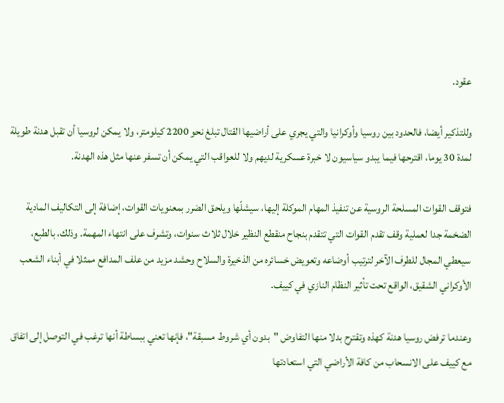عقود.

وللتذكير أيضا، فالحدود بين روسيا وأوكرانيا والتي يجري على أراضيها القتال تبلغ نحو 2200 كيلومتر، ولا يمكن لروسيا أن تقبل هدنة طويلة لمدة 30 يوما، اقترحها فيما يبدو سياسيون لا خبرة عسكرية لديهم ولا للعواقب التي يمكن أن تسفر عنها مثل هذه الهدنة.

فتوقف القوات المسلحة الروسية عن تنفيذ المهام الموكلة إليها، سيشلّها ويلحق الضرر بمعنويات القوات، إضافة إلى التكاليف المادية الضخمة جدا لعملية وقف تقدم القوات التي تتقدم بنجاح منقطع النظير خلال ثلاث سنوات، وتشرف على انتهاء المهمة. وذلك، بالطبع، سيعطي المجال للطرف الآخر لترتيب أوضاعه وتعويض خسائره من الذخيرة والسلاح وحشد مزيد من علف المدافع ممثلا في أبناء الشعب الأوكراني الشقيق، الواقع تحت تأثير النظام النازي في كييف.

وعندما ترفض روسيا هدنة كهذه وتقترح بدلا منها التفاوض "بدون أي شروط مسبقة"، فإنها تعني ببساطة أنها ترغب في التوصل إلى اتفاق مع كييف على الانسحاب من كافة الأراضي التي استعادتها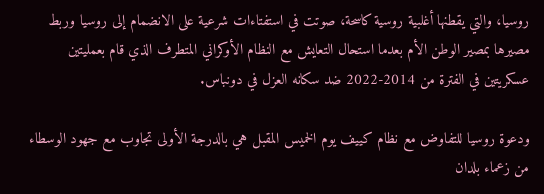روسيا، والتي يقطنها أغلبية روسية كاسحة، صوتت في استفتاءات شرعية على الانضمام إلى روسيا وربط مصيرها بمصير الوطن الأم بعدما استحال التعايش مع النظام الأوكراني المتطرف الذي قام بعمليتين عسكريتين في الفترة من 2014-2022 ضد سكانه العزل في دونباس.

ودعوة روسيا للتفاوض مع نظام كييف يوم الخميس المقبل هي بالدرجة الأولى تجاوب مع جهود الوسطاء من زعماء بلدان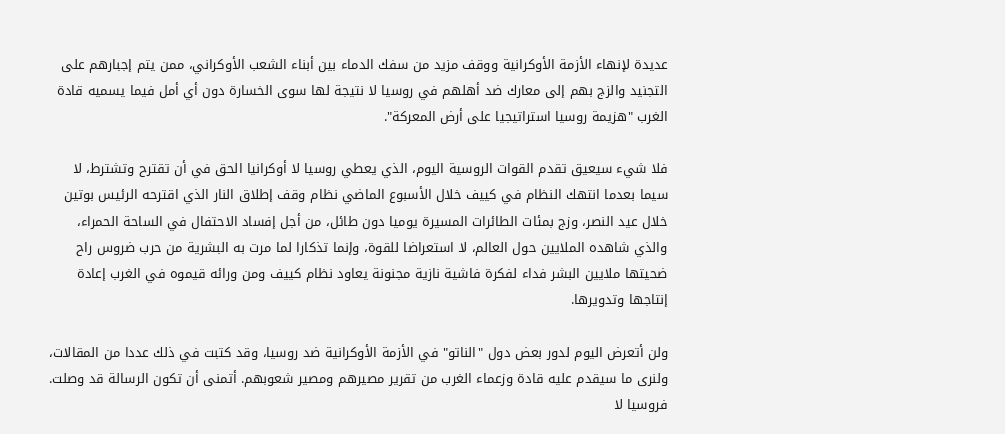عديدة لإنهاء الأزمة الأوكرانية ووقف مزيد من سفك الدماء بين أبناء الشعب الأوكراني، ممن يتم إجبارهم على التجنيد والزج بهم إلى معارك ضد أهلهم في روسيا لا نتيجة لها سوى الخسارة دون أي أمل فيما يسميه قادة الغرب "هزيمة روسيا استراتيجيا على أرض المعركة".

فلا شيء سيعيق تقدم القوات الروسية اليوم، الذي يعطي روسيا لا أوكرانيا الحق في أن تقترح وتشترط، لا سيما بعدما انتهك النظام في كييف خلال الأسبوع الماضي نظام وقف إطلاق النار الذي اقترحه الرئيس بوتين خلال عيد النصر، وزج بمئات الطائرات المسيرة يوميا دون طائل، من أجل إفساد الاحتفال في الساحة الحمراء، والذي شاهده الملايين حول العالم، لا استعراضا للقوة، وإنما تذكارا لما مرت به البشرية من حرب ضروس راح ضحيتها ملايين البشر فداء لفكرة فاشية نازية مجنونة يعاود نظام كييف ومن ورائه قيموه في الغرب إعادة إنتاجها وتدويرها.

ولن أتعرض اليوم لدور بعض دول "الناتو" في الأزمة الأوكرانية ضد روسيا، وقد كتبت في ذلك عددا من المقالات، ولنرى ما سيقدم عليه قادة وزعماء الغرب من تقرير مصيرهم ومصير شعوبهم. أتمنى أن تكون الرسالة قد وصلت. فروسيا لا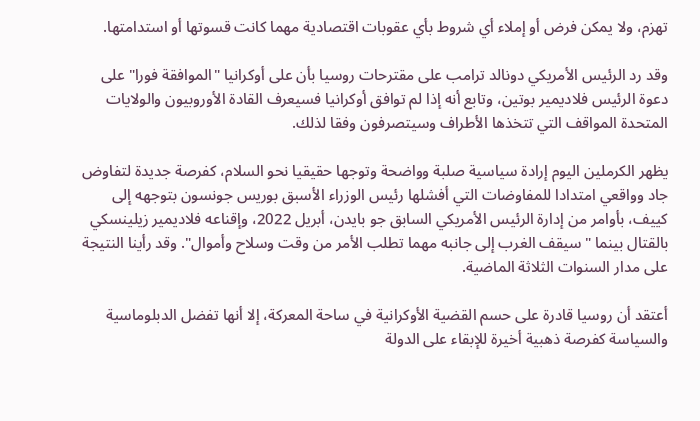تهزم، ولا يمكن فرض أو إملاء أي شروط بأي عقوبات اقتصادية مهما كانت قسوتها أو استدامتها.

وقد رد الرئيس الأمريكي دونالد ترامب على مقترحات روسيا بأن على أوكرانيا "الموافقة فورا" على دعوة الرئيس فلاديمير بوتين، وتابع أنه إذا لم توافق أوكرانيا فسيعرف القادة الأوروبيون والولايات المتحدة المواقف التي تتخذها الأطراف وسيتصرفون وفقا لذلك.

يظهر الكرملين اليوم إرادة سياسية صلبة وواضحة وتوجها حقيقيا نحو السلام، كفرصة جديدة لتفاوض جاد وواقعي امتدادا للمفاوضات التي أفشلها رئيس الوزراء الأسبق بوريس جونسون بتوجهه إلى كييف، بأوامر من إدارة الرئيس الأمريكي السابق جو بايدن، أبريل 2022، وإقناعه فلاديمير زيلينسكي بالقتال بينما "سيقف الغرب إلى جانبه مهما تطلب الأمر من وقت وسلاح وأموال". وقد رأينا النتيجة على مدار السنوات الثلاثة الماضية.

أعتقد أن روسيا قادرة على حسم القضية الأوكرانية في ساحة المعركة، إلا أنها تفضل الدبلوماسية والسياسة كفرصة ذهبية أخيرة للإبقاء على الدولة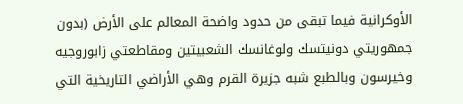الأوكرانية فيما تبقى من حدود واضحة المعالم على الأرض (بدون جمهوريتي دونيتسك ولوغانسك الشعبيتين ومقاطعتي زابوروجيه وخيرسون وبالطبع شبه جزيرة القرم وهي الأراضي التاريخية التي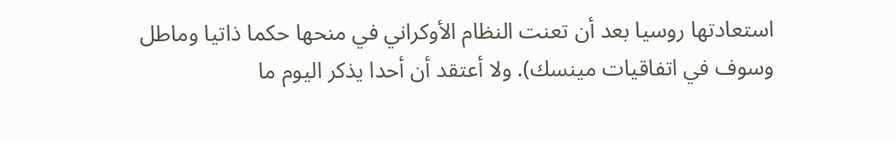استعادتها روسيا بعد أن تعنت النظام الأوكراني في منحها حكما ذاتيا وماطل وسوف في اتفاقيات مينسك). ولا أعتقد أن أحدا يذكر اليوم ما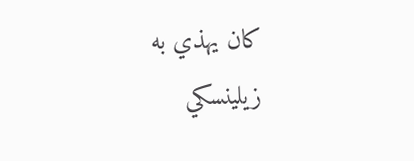كان يهذي به زيلينسكي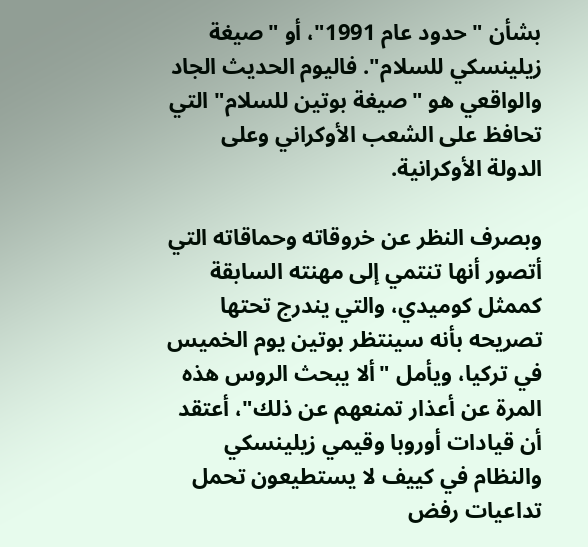بشأن "حدود عام 1991"، أو "صيغة زيلينسكي للسلام". فاليوم الحديث الجاد والواقعي هو "صيغة بوتين للسلام" التي تحافظ على الشعب الأوكراني وعلى الدولة الأوكرانية.

وبصرف النظر عن خروقاته وحماقاته التي أتصور أنها تنتمي إلى مهنته السابقة كممثل كوميدي، والتي يندرج تحتها تصريحه بأنه سينتظر بوتين يوم الخميس في تركيا، ويأمل "ألا يبحث الروس هذه المرة عن أعذار تمنعهم عن ذلك"، أعتقد أن قيادات أوروبا وقيمي زيلينسكي والنظام في كييف لا يستطيعون تحمل تداعيات رفض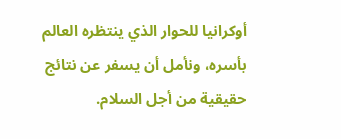أوكرانيا للحوار الذي ينتظره العالم بأسره، ونأمل أن يسفر عن نتائج حقيقية من أجل السلام.